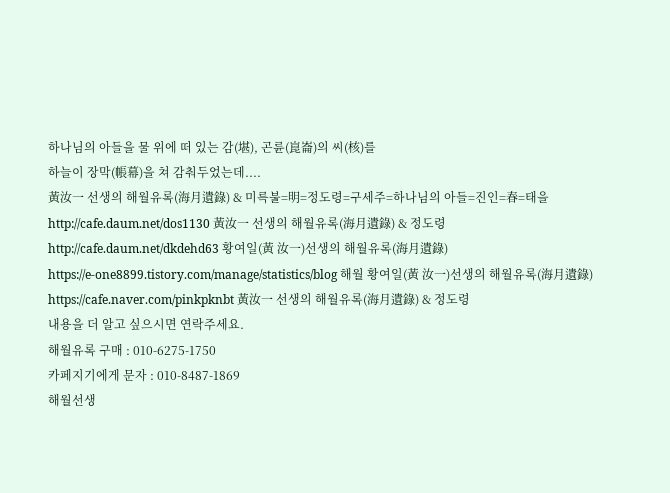하나님의 아들을 물 위에 떠 있는 감(堪), 곤륜(崑崙)의 씨(核)를
하늘이 장막(帳幕)을 쳐 감춰두었는데....
黃汝一 선생의 해월유록(海月遺錄) & 미륵불=明=정도령=구세주=하나님의 아들=진인=春=태을
http://cafe.daum.net/dos1130 黃汝一 선생의 해월유록(海月遺錄) & 정도령
http://cafe.daum.net/dkdehd63 황여일(黃 汝一)선생의 해월유록(海月遺錄)
https://e-one8899.tistory.com/manage/statistics/blog 해월 황여일(黃 汝一)선생의 해월유록(海月遺錄)
https://cafe.naver.com/pinkpknbt 黃汝一 선생의 해월유록(海月遺錄) & 정도령
내용을 더 알고 싶으시면 연락주세요.
해월유록 구매 : 010-6275-1750
카페지기에게 문자 : 010-8487-1869
해월선생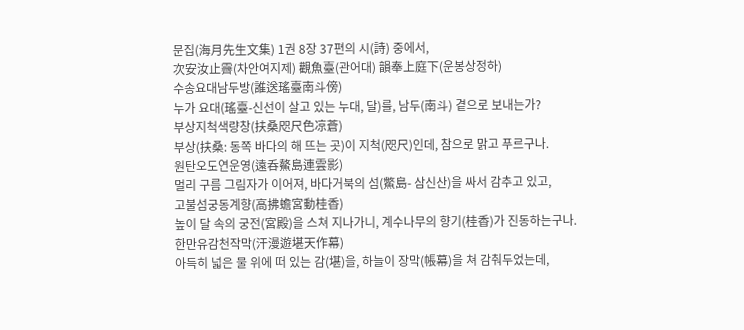문집(海月先生文集) 1권 8장 37편의 시(詩) 중에서,
次安汝止霽(차안여지제) 觀魚臺(관어대) 韻奉上庭下(운봉상정하)
수송요대남두방(誰送瑤臺南斗傍)
누가 요대(瑤臺-신선이 살고 있는 누대, 달)를, 남두(南斗) 곁으로 보내는가?
부상지척색량창(扶桑咫尺色凉蒼)
부상(扶桑: 동쪽 바다의 해 뜨는 곳)이 지척(咫尺)인데, 참으로 맑고 푸르구나.
원탄오도연운영(遠呑鰲島連雲影)
멀리 구름 그림자가 이어져, 바다거북의 섬(鱉島- 삼신산)을 싸서 감추고 있고,
고불섬궁동계향(高拂蟾宮動桂香)
높이 달 속의 궁전(宮殿)을 스쳐 지나가니, 계수나무의 향기(桂香)가 진동하는구나.
한만유감천작막(汗漫遊堪天作幕)
아득히 넓은 물 위에 떠 있는 감(堪)을, 하늘이 장막(帳幕)을 쳐 감춰두었는데,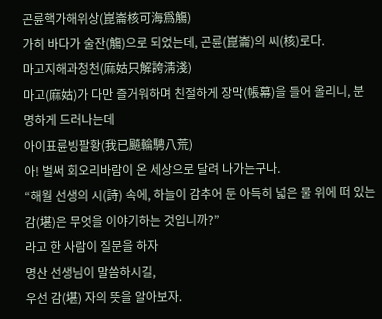곤륜핵가해위상(崑崙核可海爲觴)
가히 바다가 술잔(觴)으로 되었는데, 곤륜(崑崙)의 씨(核)로다.
마고지해과청천(麻姑只解誇淸淺)
마고(麻姑)가 다만 즐거워하며 친절하게 장막(帳幕)을 들어 올리니, 분명하게 드러나는데
아이표륜빙팔황(我已飇輪騁八荒)
아! 벌써 회오리바람이 온 세상으로 달려 나가는구나.
“해월 선생의 시(詩) 속에, 하늘이 감추어 둔 아득히 넓은 물 위에 떠 있는 감(堪)은 무엇을 이야기하는 것입니까?”
라고 한 사람이 질문을 하자
명산 선생님이 말씀하시길,
우선 감(堪) 자의 뜻을 알아보자.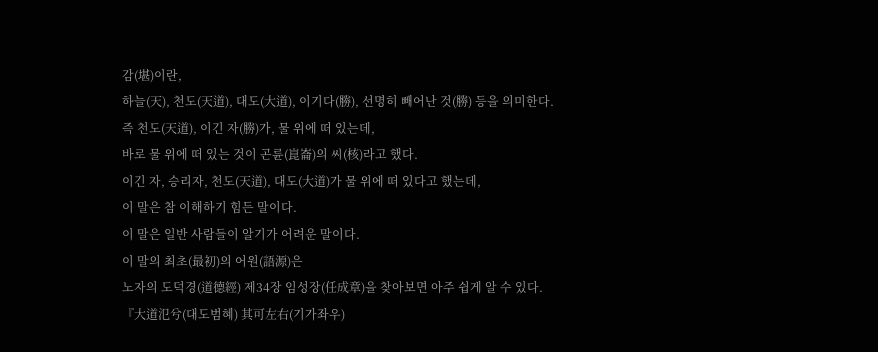감(堪)이란,
하늘(天), 천도(天道), 대도(大道), 이기다(勝), 선명히 빼어난 것(勝) 등을 의미한다.
즉 천도(天道), 이긴 자(勝)가, 물 위에 떠 있는데,
바로 물 위에 떠 있는 것이 곤륜(崑崙)의 씨(核)라고 했다.
이긴 자, 승리자, 천도(天道), 대도(大道)가 물 위에 떠 있다고 했는데,
이 말은 참 이해하기 힘든 말이다.
이 말은 일반 사람들이 알기가 어려운 말이다.
이 말의 최초(最初)의 어원(語源)은
노자의 도덕경(道德經) 제34장 임성장(任成章)을 찾아보면 아주 쉽게 알 수 있다.
『大道氾兮(대도범혜) 其可左右(기가좌우)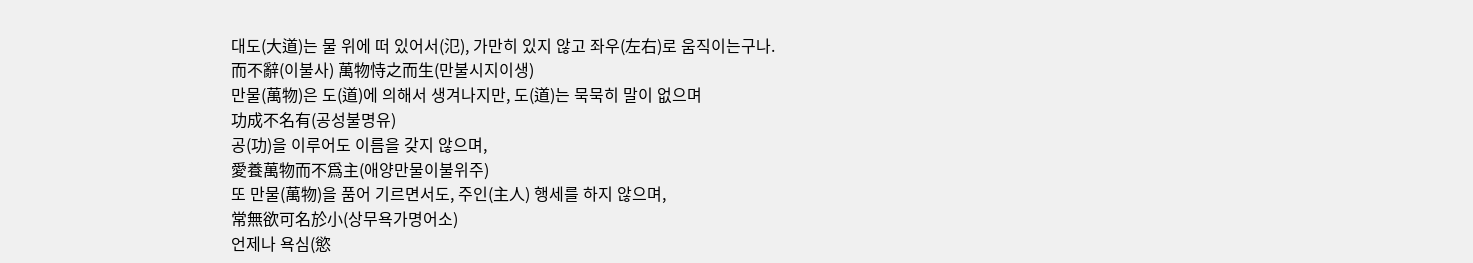대도(大道)는 물 위에 떠 있어서(氾), 가만히 있지 않고 좌우(左右)로 움직이는구나.
而不辭(이불사) 萬物恃之而生(만불시지이생)
만물(萬物)은 도(道)에 의해서 생겨나지만, 도(道)는 묵묵히 말이 없으며
功成不名有(공성불명유)
공(功)을 이루어도 이름을 갖지 않으며,
愛養萬物而不爲主(애양만물이불위주)
또 만물(萬物)을 품어 기르면서도, 주인(主人) 행세를 하지 않으며,
常無欲可名於小(상무욕가명어소)
언제나 욕심(慾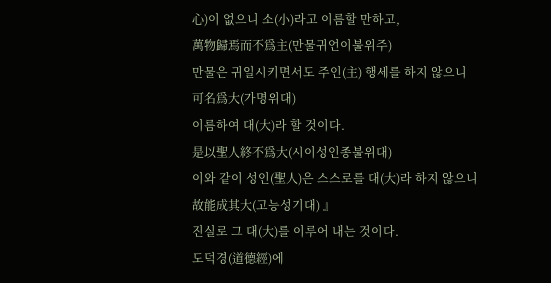心)이 없으니 소(小)라고 이름할 만하고,
萬物歸焉而不爲主(만물귀언이불위주)
만물은 귀일시키면서도 주인(主) 행세를 하지 않으니
可名爲大(가명위대)
이름하여 대(大)라 할 것이다.
是以聖人終不爲大(시이성인종불위대)
이와 같이 성인(聖人)은 스스로를 대(大)라 하지 않으니
故能成其大(고능성기대) 』
진실로 그 대(大)를 이루어 내는 것이다.
도덕경(道德經)에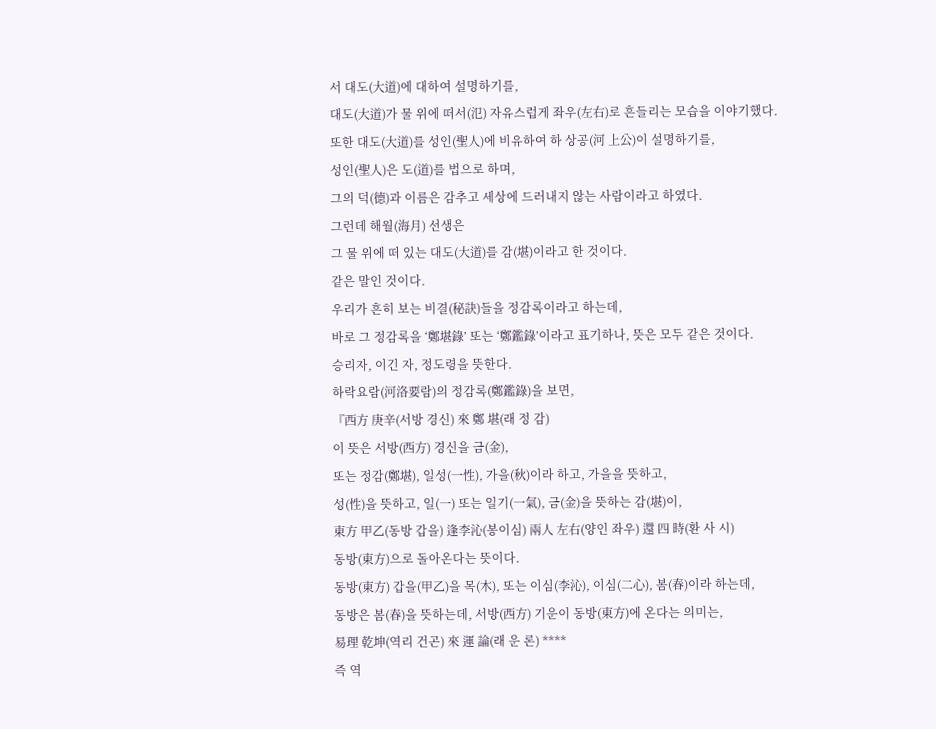서 대도(大道)에 대하여 설명하기를,
대도(大道)가 물 위에 떠서(氾) 자유스럽게 좌우(左右)로 흔들리는 모습을 이야기했다.
또한 대도(大道)를 성인(聖人)에 비유하여 하 상공(河 上公)이 설명하기를,
성인(聖人)은 도(道)를 법으로 하며,
그의 덕(德)과 이름은 감추고 세상에 드러내지 않는 사람이라고 하였다.
그런데 해월(海月) 선생은
그 물 위에 떠 있는 대도(大道)를 감(堪)이라고 한 것이다.
같은 말인 것이다.
우리가 흔히 보는 비결(秘訣)들을 정감록이라고 하는데,
바로 그 정감록을 ‘鄭堪錄’ 또는 ‘鄭鑑錄’이라고 표기하나, 뜻은 모두 같은 것이다.
승리자, 이긴 자, 정도령을 뜻한다.
하락요람(河洛要람)의 정감록(鄭鑑錄)을 보면,
『西方 庚辛(서방 경신) 來 鄭 堪(래 정 감)
이 뜻은 서방(西方) 경신을 금(金),
또는 정감(鄭堪), 일성(一性), 가을(秋)이라 하고, 가을을 뜻하고,
성(性)을 뜻하고, 일(一) 또는 일기(一氣), 금(金)을 뜻하는 감(堪)이,
東方 甲乙(동방 갑을) 逢李沁(봉이심) 兩人 左右(양인 좌우) 還 四 時(환 사 시)
동방(東方)으로 돌아온다는 뜻이다.
동방(東方) 갑을(甲乙)을 목(木), 또는 이심(李沁), 이심(二心), 봄(春)이라 하는데,
동방은 봄(春)을 뜻하는데, 서방(西方) 기운이 동방(東方)에 온다는 의미는,
易理 乾坤(역리 건곤) 來 運 論(래 운 론) ****
즉 역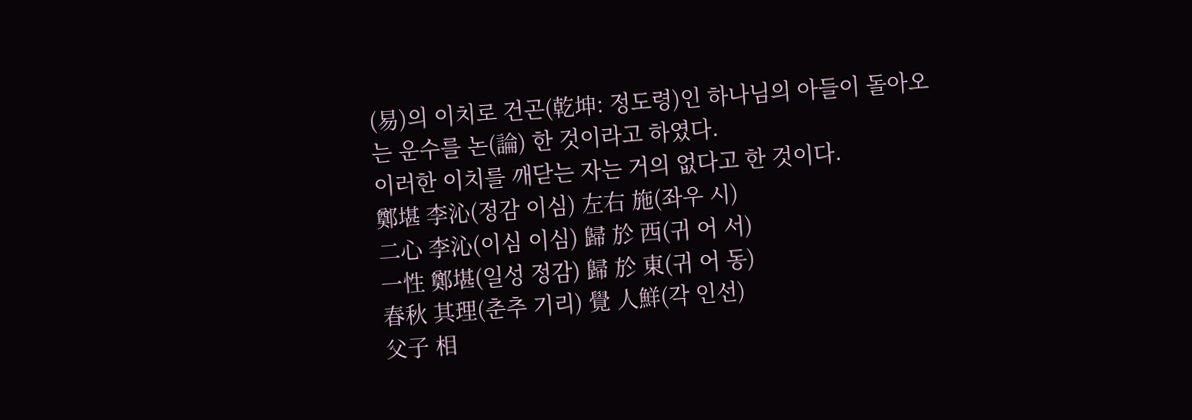(易)의 이치로 건곤(乾坤: 정도령)인 하나님의 아들이 돌아오는 운수를 논(論) 한 것이라고 하였다.
이러한 이치를 깨닫는 자는 거의 없다고 한 것이다.
鄭堪 李沁(정감 이심) 左右 施(좌우 시)
二心 李沁(이심 이심) 歸 於 西(귀 어 서)
一性 鄭堪(일성 정감) 歸 於 東(귀 어 동)
春秋 其理(춘추 기리) 覺 人鮮(각 인선)
父子 相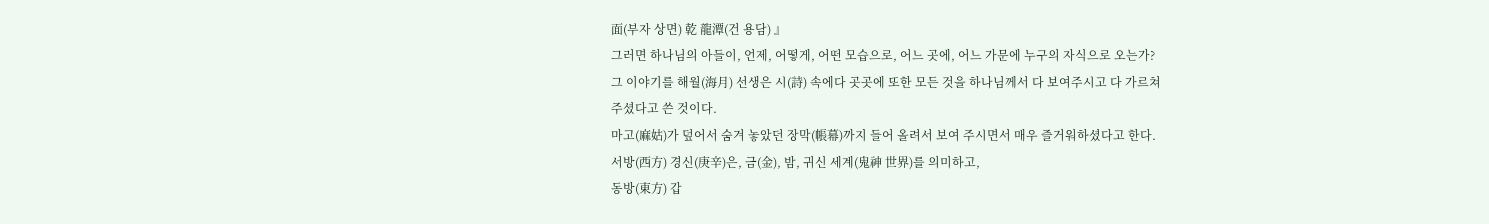面(부자 상면) 乾 龍潭(건 용담) 』
그러면 하나님의 아들이, 언제, 어떻게, 어떤 모습으로, 어느 곳에, 어느 가문에 누구의 자식으로 오는가?
그 이야기를 해월(海月) 선생은 시(詩) 속에다 곳곳에 또한 모든 것을 하나님께서 다 보여주시고 다 가르쳐
주셨다고 쓴 것이다.
마고(麻姑)가 덮어서 숨겨 놓았던 장막(帳幕)까지 들어 올려서 보여 주시면서 매우 즐거워하셨다고 한다.
서방(西方) 경신(庚辛)은, 금(金), 밤, 귀신 세계(鬼神 世界)를 의미하고,
동방(東方) 갑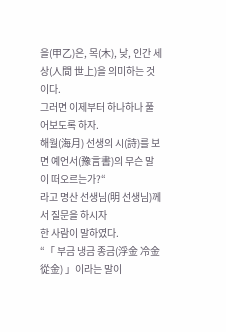을(甲乙)은, 목(木), 낮, 인간 세상(人間 世上)을 의미하는 것이다.
그러면 이제부터 하나하나 풀어보도록 하자.
해월(海月) 선생의 시(詩)를 보면 예언서(豫言書)의 무슨 말이 떠오르는가?“
라고 명산 선생님(明 선생님)께서 질문을 하시자
한 사람이 말하였다.
“「 부금 냉금 종금(浮金 冷金 從金) 」이라는 말이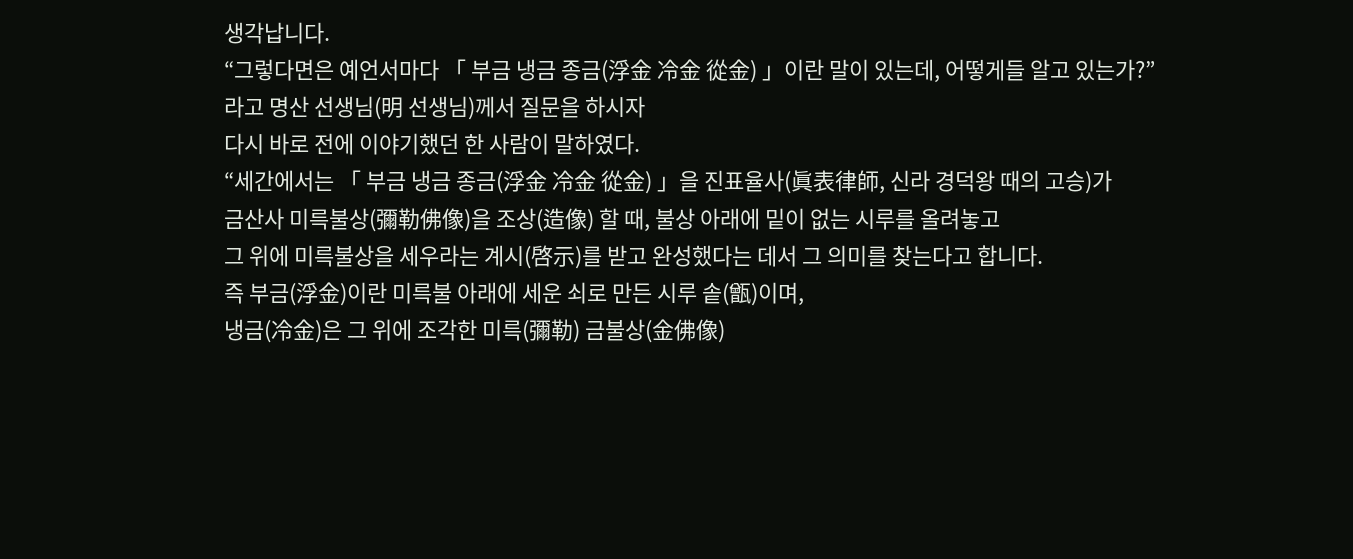생각납니다.
“그렇다면은 예언서마다 「 부금 냉금 종금(浮金 冷金 從金) 」이란 말이 있는데, 어떻게들 알고 있는가?”
라고 명산 선생님(明 선생님)께서 질문을 하시자
다시 바로 전에 이야기했던 한 사람이 말하였다.
“세간에서는 「 부금 냉금 종금(浮金 冷金 從金) 」을 진표율사(眞表律師, 신라 경덕왕 때의 고승)가
금산사 미륵불상(彌勒佛像)을 조상(造像) 할 때, 불상 아래에 밑이 없는 시루를 올려놓고
그 위에 미륵불상을 세우라는 계시(啓示)를 받고 완성했다는 데서 그 의미를 찾는다고 합니다.
즉 부금(浮金)이란 미륵불 아래에 세운 쇠로 만든 시루 솥(甑)이며,
냉금(冷金)은 그 위에 조각한 미륵(彌勒) 금불상(金佛像)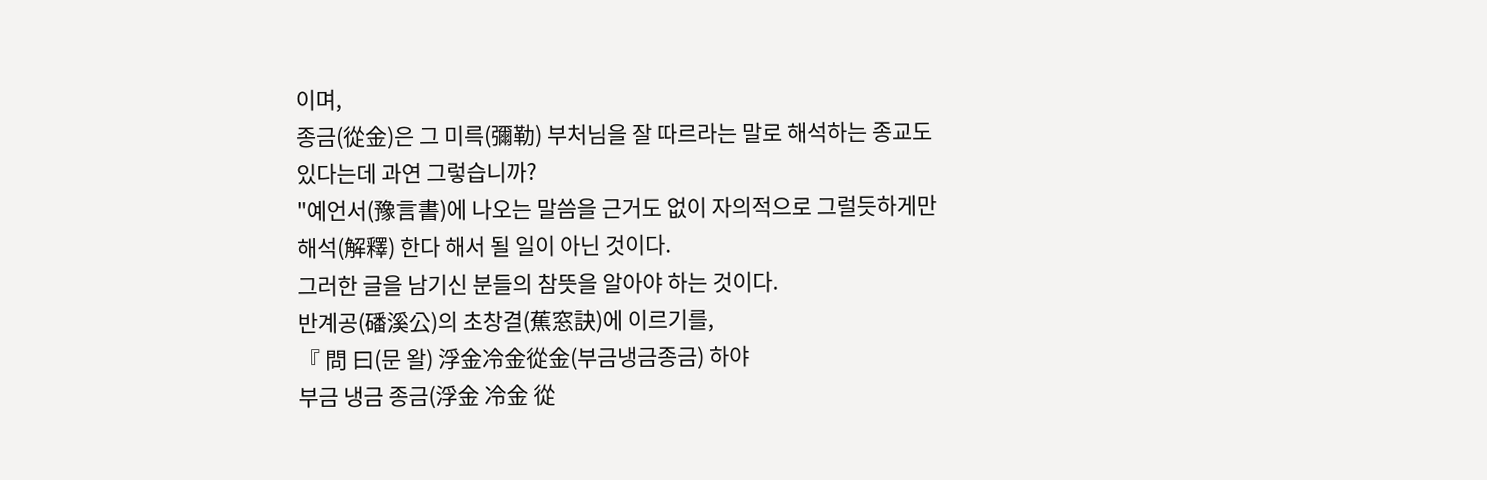이며,
종금(從金)은 그 미륵(彌勒) 부처님을 잘 따르라는 말로 해석하는 종교도 있다는데 과연 그렇습니까?
"예언서(豫言書)에 나오는 말씀을 근거도 없이 자의적으로 그럴듯하게만 해석(解釋) 한다 해서 될 일이 아닌 것이다.
그러한 글을 남기신 분들의 참뜻을 알아야 하는 것이다.
반계공(磻溪公)의 초창결(蕉窓訣)에 이르기를,
『 問 曰(문 왈) 浮金冷金從金(부금냉금종금) 하야
부금 냉금 종금(浮金 冷金 從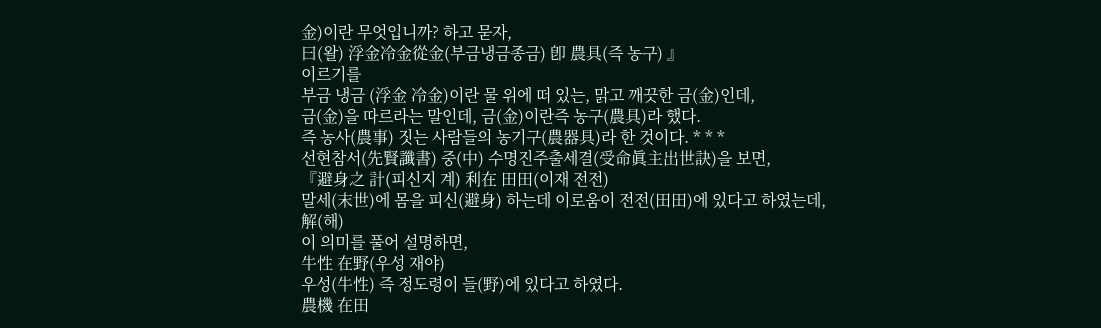金)이란 무엇입니까? 하고 묻자,
曰(왈) 浮金冷金從金(부금냉금종금) 卽 農具(즉 농구) 』
이르기를
부금 냉금 (浮金 冷金)이란 물 위에 떠 있는, 맑고 깨끗한 금(金)인데,
금(金)을 따르라는 말인데, 금(金)이란즉 농구(農具)라 했다.
즉 농사(農事) 짓는 사람들의 농기구(農器具)라 한 것이다. * * *
선현참서(先賢讖書) 중(中) 수명진주출세결(受命眞主出世訣)을 보면,
『避身之 計(피신지 계) 利在 田田(이재 전전)
말세(末世)에 몸을 피신(避身) 하는데 이로움이 전전(田田)에 있다고 하였는데,
解(해)
이 의미를 풀어 설명하면,
牛性 在野(우성 재야)
우성(牛性) 즉 정도령이 들(野)에 있다고 하였다.
農機 在田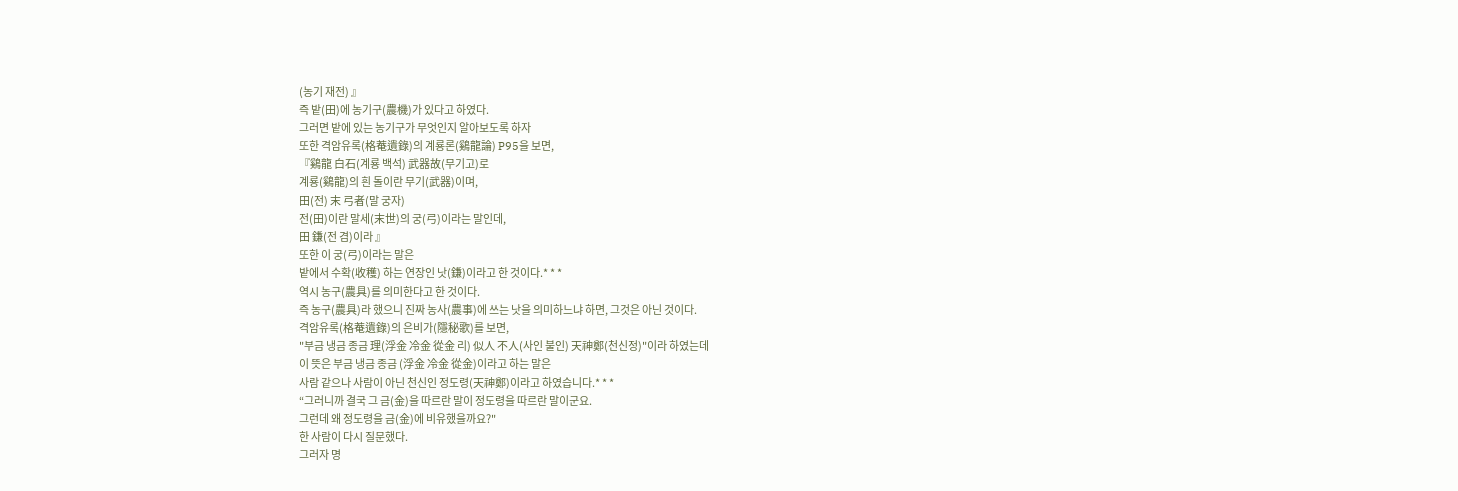(농기 재전) 』
즉 밭(田)에 농기구(農機)가 있다고 하였다.
그러면 밭에 있는 농기구가 무엇인지 알아보도록 하자
또한 격암유록(格菴遺錄)의 계룡론(鷄龍論) P95을 보면,
『鷄龍 白石(계룡 백석) 武器故(무기고)로
계룡(鷄龍)의 흰 돌이란 무기(武器)이며,
田(전) 末 弓者(말 궁자)
전(田)이란 말세(末世)의 궁(弓)이라는 말인데,
田 鎌(전 겸)이라 』
또한 이 궁(弓)이라는 말은
밭에서 수확(收穫) 하는 연장인 낫(鎌)이라고 한 것이다.* * *
역시 농구(農具)를 의미한다고 한 것이다.
즉 농구(農具)라 했으니 진짜 농사(農事)에 쓰는 낫을 의미하느냐 하면, 그것은 아닌 것이다.
격암유록(格菴遺錄)의 은비가(隱秘歌)를 보면,
"부금 냉금 종금 理(浮金 冷金 從金 리) 似人 不人(사인 불인) 天神鄭(천신정)"이라 하였는데
이 뜻은 부금 냉금 종금 (浮金 冷金 從金)이라고 하는 말은
사람 같으나 사람이 아닌 천신인 정도령(天神鄭)이라고 하였습니다.* * *
“그러니까 결국 그 금(金)을 따르란 말이 정도령을 따르란 말이군요.
그런데 왜 정도령을 금(金)에 비유했을까요?"
한 사람이 다시 질문했다.
그러자 명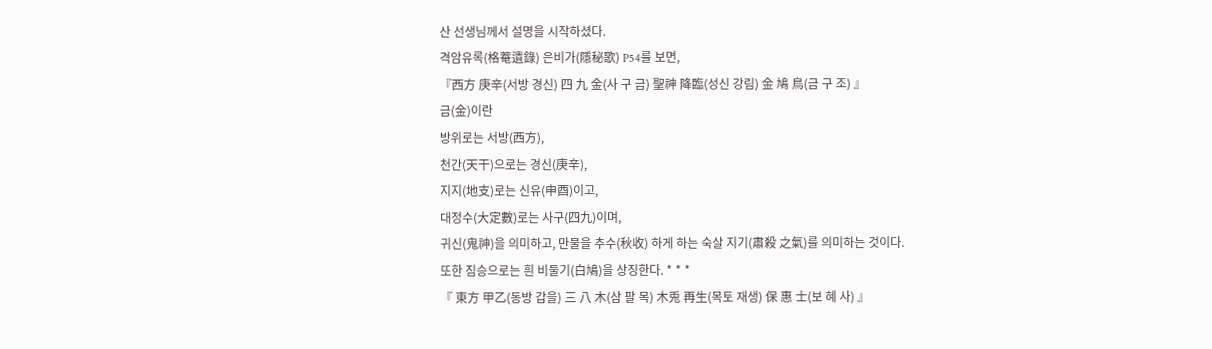산 선생님께서 설명을 시작하셨다.
격암유록(格菴遺錄) 은비가(隱秘歌) P54를 보면,
『西方 庚辛(서방 경신) 四 九 金(사 구 금) 聖神 降臨(성신 강림) 金 鳩 鳥(금 구 조) 』
금(金)이란
방위로는 서방(西方),
천간(天干)으로는 경신(庚辛),
지지(地支)로는 신유(申酉)이고,
대정수(大定數)로는 사구(四九)이며,
귀신(鬼神)을 의미하고, 만물을 추수(秋收) 하게 하는 숙살 지기(肅殺 之氣)를 의미하는 것이다.
또한 짐승으로는 흰 비둘기(白鳩)을 상징한다. * * *
『 東方 甲乙(동방 갑을) 三 八 木(삼 팔 목) 木兎 再生(목토 재생) 保 惠 士(보 혜 사) 』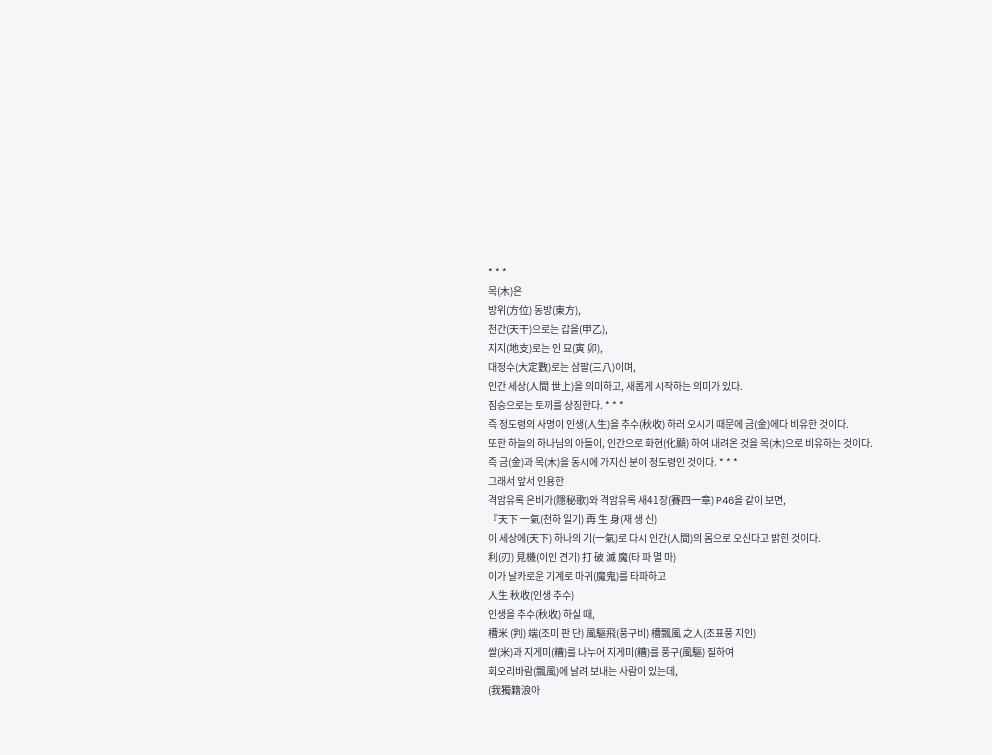* * *
목(木)은
방위(方位) 동방(東方),
천간(天干)으로는 갑을(甲乙),
지지(地支)로는 인 묘(寅 卯),
대정수(大定數)로는 삼팔(三八)이며,
인간 세상(人間 世上)을 의미하고, 새롭게 시작하는 의미가 있다.
짐승으로는 토끼를 상징한다. * * *
즉 정도령의 사명이 인생(人生)을 추수(秋收) 하러 오시기 때문에 금(金)에다 비유한 것이다.
또한 하늘의 하나님의 아들이, 인간으로 화현(化顯) 하여 내려온 것을 목(木)으로 비유하는 것이다.
즉 금(金)과 목(木)을 동시에 가지신 분이 정도령인 것이다. * * *
그래서 앞서 인용한
격암유록 은비가(隱秘歌)와 격암유록 새41장(賽四一章) P46을 같이 보면,
『天下 一氣(천하 일기) 再 生 身(재 생 신)
이 세상에(天下) 하나의 기(一氣)로 다시 인간(人間)의 몸으로 오신다고 밝힌 것이다.
利(刃) 見機(이인 견기) 打 破 滅 魔(타 파 멸 마)
이가 날카로운 기계로 마귀(魔鬼)를 타파하고
人生 秋收(인생 추수)
인생을 추수(秋收) 하실 때,
槽米 (判) 端(조미 판 단) 風驅飛(풍구비) 槽飄風 之人(조표풍 지인)
쌀(米)과 지게미(糟)를 나누어 지게미(糟)를 풍구(風驅) 질하여
회오리바람(飄風)에 날려 보내는 사람이 있는데,
(我獨籍浪아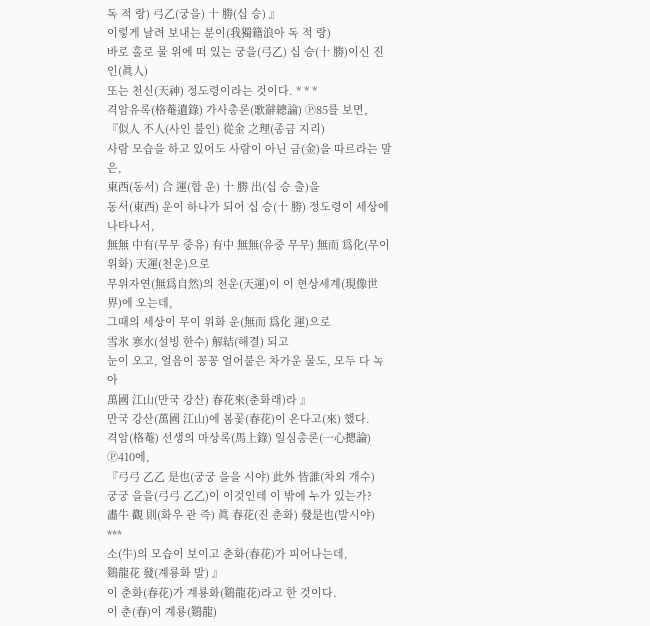독 적 랑) 弓乙(궁을) 十 勝(십 승) 』
이렇게 날려 보내는 분이(我獨籍浪아 독 적 랑)
바로 홀로 물 위에 떠 있는 궁을(弓乙) 십 승(十 勝)이신 진인(眞人)
또는 천신(天神) 정도령이라는 것이다. * * *
격암유록(格菴遺錄) 가사총론(歌辭總論) Ⓟ85를 보면,
『似人 不人(사인 불인) 從金 之理(종금 지리)
사람 모습을 하고 있어도 사람이 아닌 금(金)을 따르라는 말은,
東西(동서) 合 運(합 운) 十 勝 出(십 승 출)을
동서(東西) 운이 하나가 되어 십 승(十 勝) 정도령이 세상에 나타나서,
無無 中有(무무 중유) 有中 無無(유중 무무) 無而 爲化(무이 위화) 天運(천운)으로
무위자연(無爲自然)의 천운(天運)이 이 현상세계(現像世界)에 오는데,
그때의 세상이 무이 위화 운(無而 爲化 運)으로
雪氷 寒水(설빙 한수) 解結(해결) 되고
눈이 오고, 얼음이 꽁꽁 얼어붙은 차가운 물도, 모두 다 녹아
萬國 江山(만국 강산) 春花來(춘화래)라 』
만국 강산(萬國 江山)에 봄꽃(春花)이 온다고(來) 했다.
격암(格菴) 선생의 마상록(馬上錄) 일심총론(一心摠論) Ⓟ410에,
『弓弓 乙乙 是也(궁궁 을을 시야) 此外 皆誰(차외 개수)
궁궁 을을(弓弓 乙乙)이 이것인데 이 밖에 누가 있는가?
畵牛 觀 則(화우 관 즉) 眞 春花(진 춘화) 發是也(발시야) ***
소(牛)의 모습이 보이고 춘화(春花)가 피어나는데,
鷄龍花 發(계룡화 발) 』
이 춘화(春花)가 계룡화(鷄龍花)라고 한 것이다.
이 춘(春)이 계룡(鷄龍)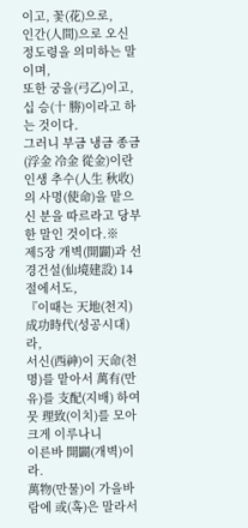이고, 꽃(花)으로,
인간(人間)으로 오신 정도령을 의미하는 말이며,
또한 궁을(弓乙)이고, 십 승(十 勝)이라고 하는 것이다.
그러니 부금 냉금 종금 (浮金 冷金 從金)이란
인생 추수(人生 秋收)의 사명(使命)을 맡으신 분을 따르라고 당부한 말인 것이다.※
제5장 개벽(開闢)과 선경건설(仙境建設) 14절에서도,
『이때는 天地(천지) 成功時代(성공시대)라,
서신(西神)이 天命(천명)를 맡아서 萬有(만유)를 支配(지배) 하여 뭇 理致(이치)를 모아 크게 이루나니
이른바 開闢(개벽)이라.
萬物(만물)이 가을바람에 或(혹)은 말라서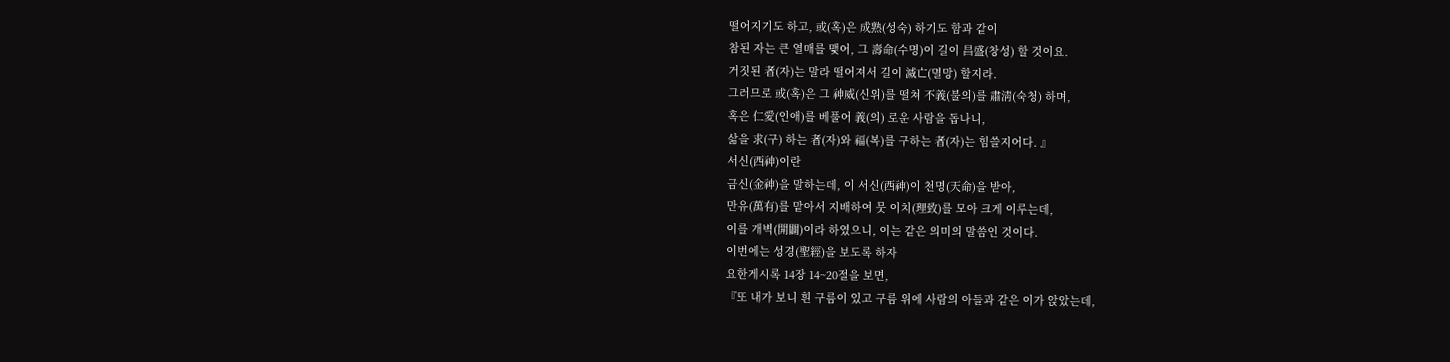떨어지기도 하고, 或(혹)은 成熟(성숙) 하기도 함과 같이
참된 자는 큰 열매를 맺어, 그 壽命(수명)이 길이 昌盛(창성) 할 것이요.
거짓된 者(자)는 말라 떨어져서 길이 滅亡(멸망) 할지라.
그러므로 或(혹)은 그 神威(신위)를 떨쳐 不義(불의)를 肅淸(숙청) 하며,
혹은 仁愛(인애)를 베풀어 義(의) 로운 사람을 돕나니,
삶을 求(구) 하는 者(자)와 福(복)를 구하는 者(자)는 힘쓸지어다. 』
서신(西神)이란
금신(金神)을 말하는데, 이 서신(西神)이 천명(天命)을 받아,
만유(萬有)를 맡아서 지배하여 뭇 이치(理致)를 모아 크게 이루는데,
이를 개벽(開闢)이라 하였으니, 이는 같은 의미의 말씀인 것이다.
이번에는 성경(聖經)을 보도록 하자
요한게시록 14장 14~20절을 보면,
『또 내가 보니 흰 구름이 있고 구름 위에 사람의 아들과 같은 이가 앉았는데,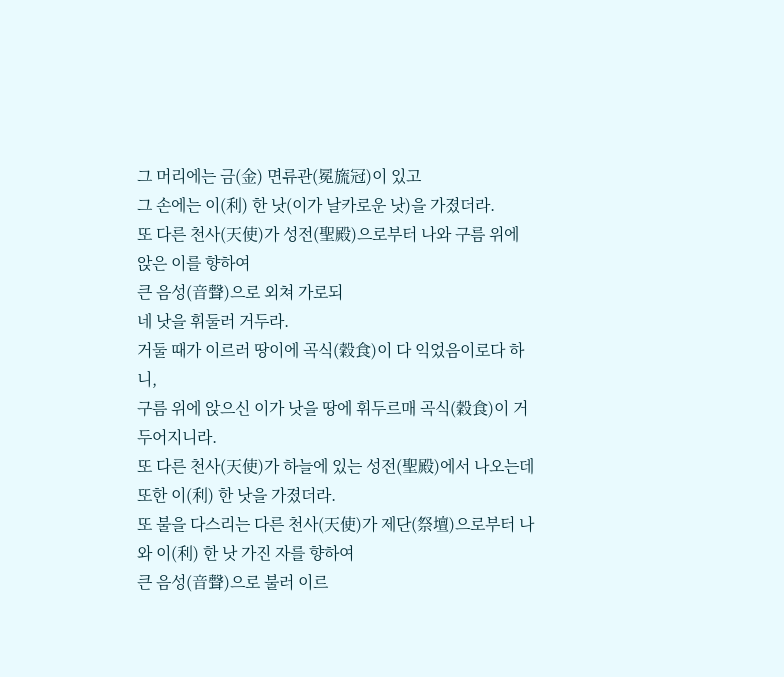그 머리에는 금(金) 면류관(冕旒冠)이 있고
그 손에는 이(利) 한 낫(이가 날카로운 낫)을 가졌더라.
또 다른 천사(天使)가 성전(聖殿)으로부터 나와 구름 위에 앉은 이를 향하여
큰 음성(音聲)으로 외쳐 가로되
네 낫을 휘둘러 거두라.
거둘 때가 이르러 땅이에 곡식(穀食)이 다 익었음이로다 하니,
구름 위에 앉으신 이가 낫을 땅에 휘두르매 곡식(穀食)이 거두어지니라.
또 다른 천사(天使)가 하늘에 있는 성전(聖殿)에서 나오는데 또한 이(利) 한 낫을 가졌더라.
또 불을 다스리는 다른 천사(天使)가 제단(祭壇)으로부터 나와 이(利) 한 낫 가진 자를 향하여
큰 음성(音聲)으로 불러 이르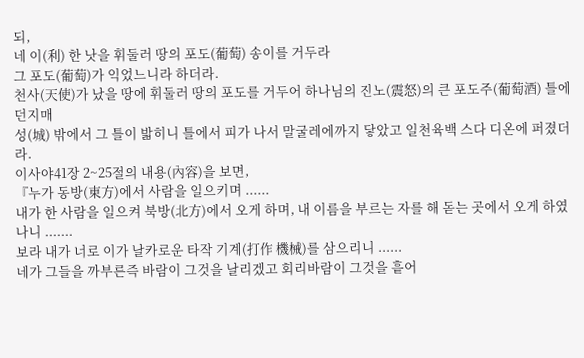되,
네 이(利) 한 낫을 휘둘러 땅의 포도(葡萄) 송이를 거두라
그 포도(葡萄)가 익었느니라 하더라.
천사(天使)가 났을 땅에 휘둘러 땅의 포도를 거두어 하나님의 진노(震怒)의 큰 포도주(葡萄酒) 틀에 던지매
성(城) 밖에서 그 틀이 밟히니 틀에서 피가 나서 말굴레에까지 닿았고 일천육백 스다 디온에 퍼졌더라.
이사야41장 2~25절의 내용(內容)을 보면,
『누가 동방(東方)에서 사람을 일으키며 ......
내가 한 사람을 일으켜 북방(北方)에서 오게 하며, 내 이름을 부르는 자를 해 돋는 곳에서 오게 하였나니 .......
보라 내가 너로 이가 날카로운 타작 기계(打作 機械)를 삼으리니 ......
네가 그들을 까부른즉 바람이 그것을 날리겠고 회리바람이 그것을 흩어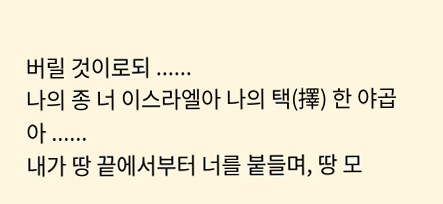버릴 것이로되 ......
나의 종 너 이스라엘아 나의 택(擇) 한 야곱아 ......
내가 땅 끝에서부터 너를 붙들며, 땅 모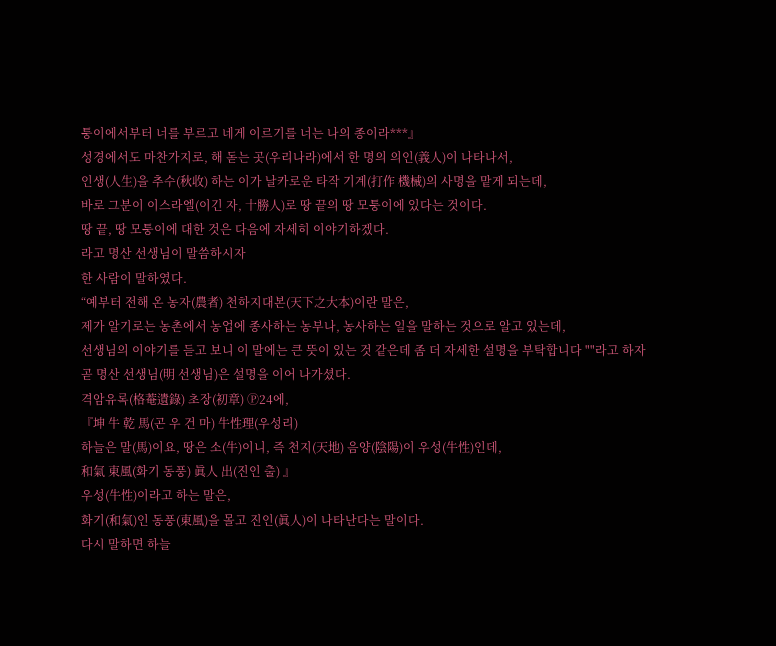퉁이에서부터 너를 부르고 네게 이르기를 너는 나의 종이라***』
성경에서도 마찬가지로, 해 돋는 곳(우리나라)에서 한 명의 의인(義人)이 나타나서,
인생(人生)을 추수(秋收) 하는 이가 날카로운 타작 기계(打作 機械)의 사명을 맡게 되는데,
바로 그분이 이스라엘(이긴 자, 十勝人)로 땅 끝의 땅 모퉁이에 있다는 것이다.
땅 끝, 땅 모퉁이에 대한 것은 다음에 자세히 이야기하겠다.
라고 명산 선생님이 말씀하시자
한 사람이 말하였다.
“예부터 전해 온 농자(農者) 천하지대본(天下之大本)이란 말은,
제가 알기로는 농촌에서 농업에 종사하는 농부나, 농사하는 일을 말하는 것으로 알고 있는데,
선생님의 이야기를 듣고 보니 이 말에는 큰 뜻이 있는 것 같은데 좀 더 자세한 설명을 부탁합니다 ""라고 하자
곧 명산 선생님(明 선생님)은 설명을 이어 나가셨다.
격암유록(格菴遺錄) 초장(初章) Ⓟ24에,
『坤 牛 乾 馬(곤 우 건 마) 牛性理(우성리)
하늘은 말(馬)이요, 땅은 소(牛)이니, 즉 천지(天地) 음양(陰陽)이 우성(牛性)인데,
和氣 東風(화기 동풍) 眞人 出(진인 출) 』
우성(牛性)이라고 하는 말은,
화기(和氣)인 동풍(東風)을 몰고 진인(眞人)이 나타난다는 말이다.
다시 말하면 하늘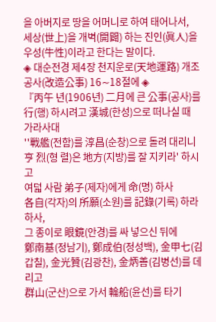을 아버지로 땅을 어머니로 하여 태어나서,
세상(世上)을 개벽(開闢) 하는 진인(眞人)을 우성(牛性)이라고 한다는 말이다.
◈ 대순전경 제4장 천지운로(天地運路) 개조공사(改造公事) 16∼18절에 ◈
『丙午 년(1906년) 二月에 큰 公事(공사)를 行(행) 하시려고 漢城(한성)으로 떠나실 때
가라사대
''戰艦(전함)를 淳昌(순창)으로 돌려 대리니
亨 烈(형 렬)은 地方(지방)를 잘 지키라' 하시고
여덟 사람 弟子(제자)에게 命(명) 하사
各自(각자)의 所願(소원)를 記錄(기록) 하라 하사,
그 종이로 眼鏡(안경)를 싸 넣으신 뒤에
鄭南基(정남기), 鄭成伯(정성백), 金甲七(김갑칠), 金光贊(김광찬), 金炳善(김병선)를 데리고
群山(군산)으로 가서 輪船(윤선)를 타기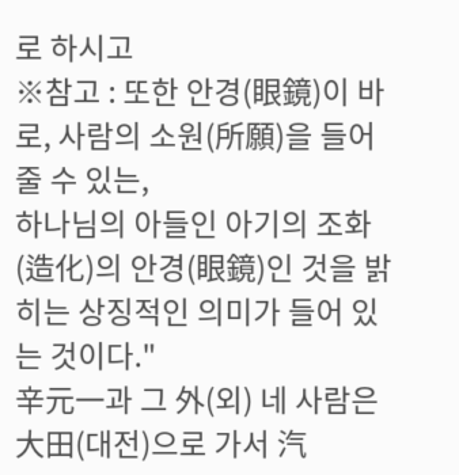로 하시고
※참고 : 또한 안경(眼鏡)이 바로, 사람의 소원(所願)을 들어줄 수 있는,
하나님의 아들인 아기의 조화(造化)의 안경(眼鏡)인 것을 밝히는 상징적인 의미가 들어 있는 것이다."
辛元一과 그 外(외) 네 사람은 大田(대전)으로 가서 汽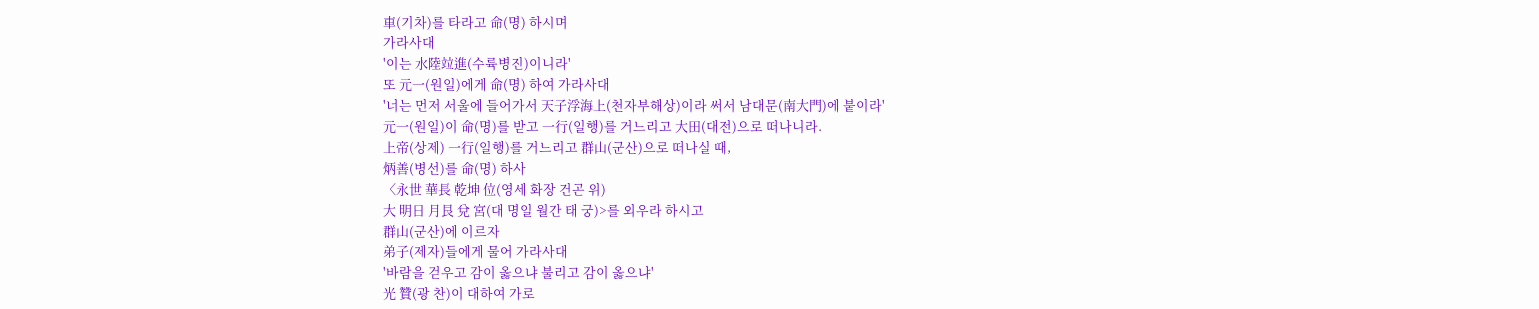車(기차)를 타라고 命(명) 하시며
가라사대
'이는 水陸竝進(수륙병진)이니라'
또 元一(원일)에게 命(명) 하여 가라사대
'너는 먼저 서울에 들어가서 天子浮海上(천자부해상)이라 써서 남대문(南大門)에 붙이라'
元一(원일)이 命(명)를 받고 一行(일행)를 거느리고 大田(대전)으로 떠나니라.
上帝(상제) 一行(일행)를 거느리고 群山(군산)으로 떠나실 때,
炳善(병선)를 命(명) 하사
〈永世 華長 乾坤 位(영세 화장 건곤 위)
大 明日 月艮 兌 宮(대 명일 월간 태 궁)>를 외우라 하시고
群山(군산)에 이르자
弟子(제자)들에게 물어 가라사대
'바람을 걷우고 감이 옳으냐 불리고 감이 옳으냐'
光 贊(광 찬)이 대하여 가로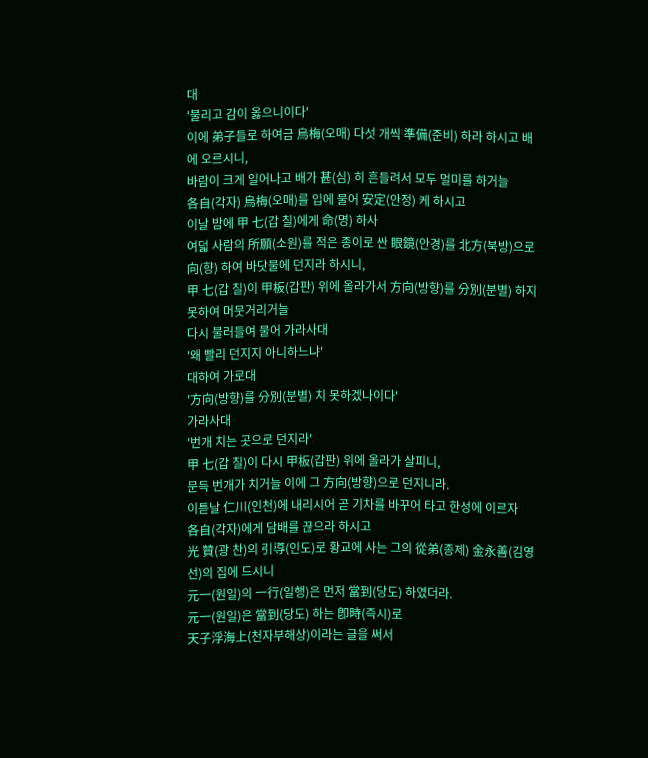대
'불리고 감이 옳으니이다'
이에 弟子들로 하여금 烏梅(오매) 다섯 개씩 準備(준비) 하라 하시고 배에 오르시니,
바람이 크게 일어나고 배가 甚(심) 히 흔들려서 모두 멀미를 하거늘
各自(각자) 烏梅(오매)를 입에 물어 安定(안정) 케 하시고
이날 밤에 甲 七(갑 칠)에게 命(명) 하사
여덟 사람의 所願(소원)를 적은 종이로 싼 眼鏡(안경)를 北方(북방)으로 向(향) 하여 바닷물에 던지라 하시니,
甲 七(갑 칠)이 甲板(갑판) 위에 올라가서 方向(방향)를 分別(분별) 하지 못하여 머뭇거리거늘
다시 불러들여 물어 가라사대
'왜 빨리 던지지 아니하느냐'
대하여 가로대
'方向(방향)를 分別(분별) 치 못하겠나이다'
가라사대
'번개 치는 곳으로 던지라'
甲 七(갑 칠)이 다시 甲板(갑판) 위에 올라가 살피니,
문득 번개가 치거늘 이에 그 方向(방향)으로 던지니라.
이튿날 仁川(인천)에 내리시어 곧 기차를 바꾸어 타고 한성에 이르자
各自(각자)에게 담배를 끊으라 하시고
光 贊(광 찬)의 引導(인도)로 황교에 사는 그의 從弟(종제) 金永善(김영선)의 집에 드시니
元一(원일)의 一行(일행)은 먼저 當到(당도) 하였더라.
元一(원일)은 當到(당도) 하는 卽時(즉시)로
天子浮海上(천자부해상)이라는 글을 써서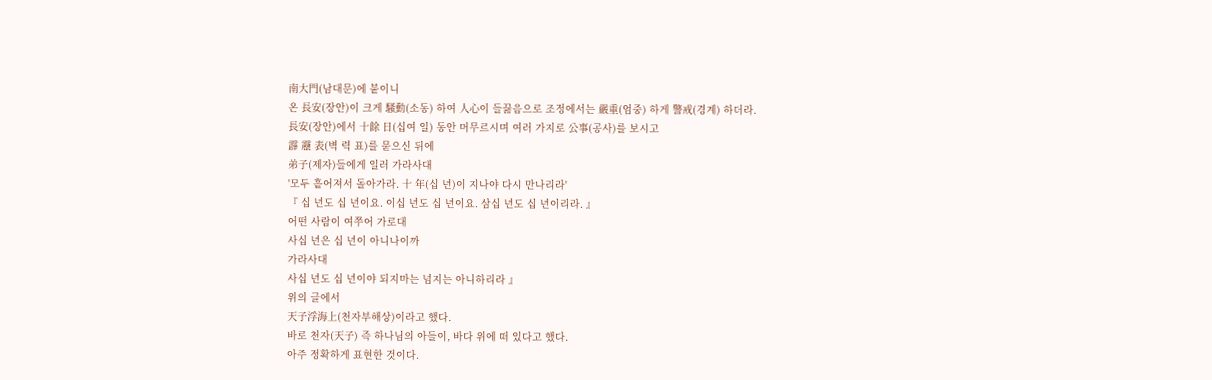南大門(남대문)에 붙이니
온 長安(장안)이 크게 騷動(소동) 하여 人心이 들끓음으로 조정에서는 嚴重(엄중) 하게 警戒(경계) 하더라.
長安(장안)에서 十餘 日(십여 일) 동안 머무르시며 여러 가지로 公事(공사)를 보시고
霹 靂 表(벽 력 표)를 묻으신 뒤에
弟子(제자)들에게 일러 가라사대
'모두 흩어져서 돌아가라. 十 年(십 년)이 지나야 다시 만나리라'
『 십 년도 십 년이요. 이십 년도 십 년이요. 삼십 년도 십 년이리라. 』
어떤 사람이 여쭈어 가로대
사십 년은 십 년이 아니나이까
가라사대
사십 년도 십 년이야 되지마는 넘지는 아니하리라 』
위의 글에서
天子浮海上(천자부해상)이라고 했다.
바로 천자(天子) 즉 하나님의 아들이, 바다 위에 떠 있다고 했다.
아주 정확하게 표현한 것이다.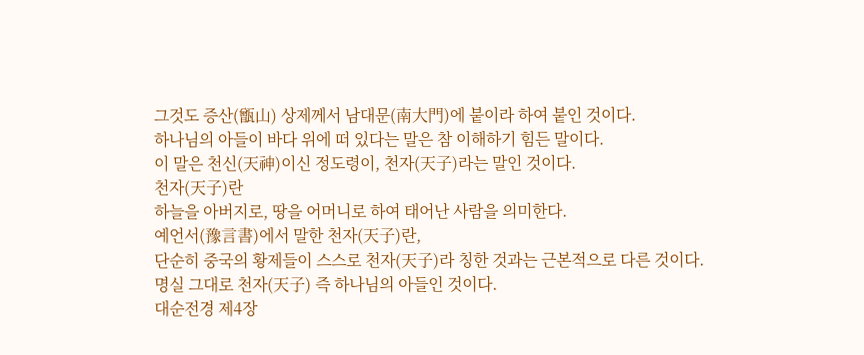그것도 증산(甑山) 상제께서 남대문(南大門)에 붙이라 하여 붙인 것이다.
하나님의 아들이 바다 위에 떠 있다는 말은 참 이해하기 힘든 말이다.
이 말은 천신(天神)이신 정도령이, 천자(天子)라는 말인 것이다.
천자(天子)란
하늘을 아버지로, 땅을 어머니로 하여 태어난 사람을 의미한다.
예언서(豫言書)에서 말한 천자(天子)란,
단순히 중국의 황제들이 스스로 천자(天子)라 칭한 것과는 근본적으로 다른 것이다.
명실 그대로 천자(天子) 즉 하나님의 아들인 것이다.
대순전경 제4장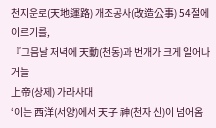천지운로(天地運路) 개조공사(改造公事) 54절에 이르기를,
『그믐날 저녁에 天動(천동)과 번개가 크게 일어나거늘
上帝(상제) 가라사대
‘이는 西洋(서양)에서 天子 神(천자 신)이 넘어옴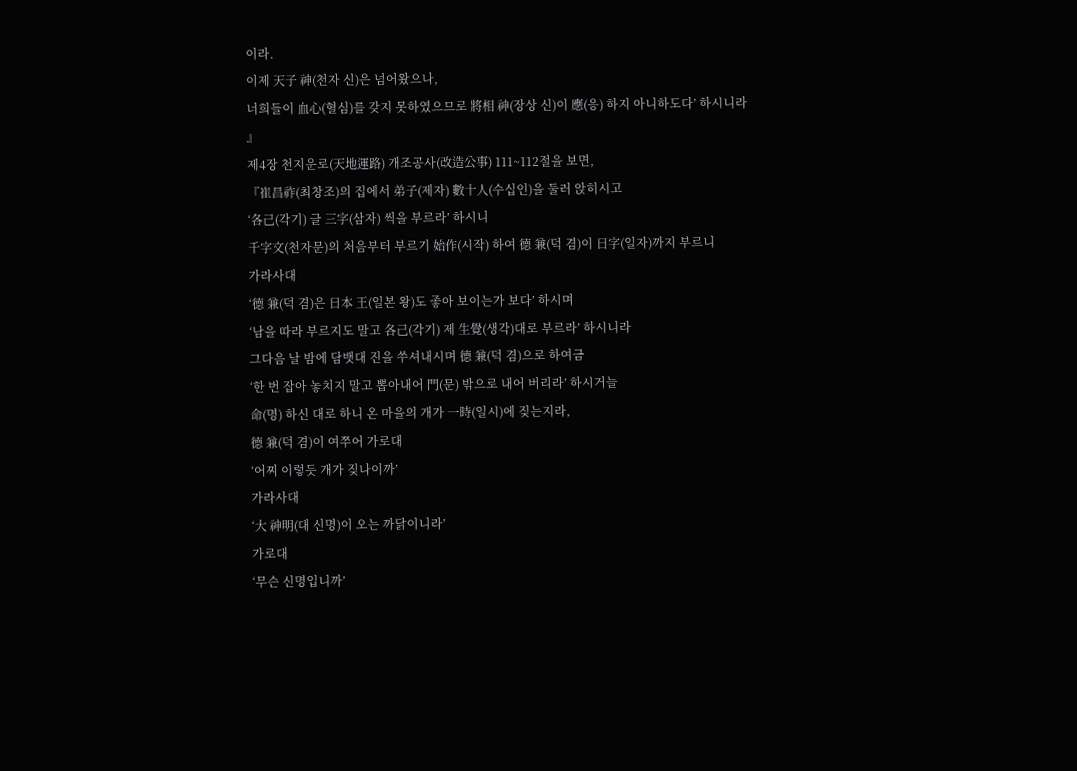이라.
이제 天子 神(천자 신)은 넘어왔으나,
너희들이 血心(혈심)를 갖지 못하였으므로 將相 神(장상 신)이 應(응) 하지 아니하도다’ 하시니라 』
제4장 천지운로(天地運路) 개조공사(改造公事) 111~112절을 보면,
『崔昌祚(최창조)의 집에서 弟子(제자) 數十人(수십인)을 둘러 앉히시고
‘各己(각기) 글 三字(삼자) 씩을 부르라’ 하시니
千字文(천자문)의 처음부터 부르기 始作(시작) 하여 德 兼(덕 겸)이 日字(일자)까지 부르니
가라사대
‘德 兼(덕 겸)은 日本 王(일본 왕)도 좋아 보이는가 보다’ 하시며
‘남을 따라 부르지도 말고 各己(각기) 제 生覺(생각)대로 부르라’ 하시니라
그다음 날 밤에 담뱃대 진을 쑤셔내시며 德 兼(덕 겸)으로 하여금
‘한 번 잡아 놓치지 말고 뽑아내어 門(문) 밖으로 내어 버리라’ 하시거늘
命(명) 하신 대로 하니 온 마을의 개가 一時(일시)에 짖는지라,
德 兼(덕 겸)이 여쭈어 가로대
‘어찌 이렇듯 개가 짖나이까’
가라사대
‘大 神明(대 신명)이 오는 까닭이니라’
가로대
‘무슨 신명입니까’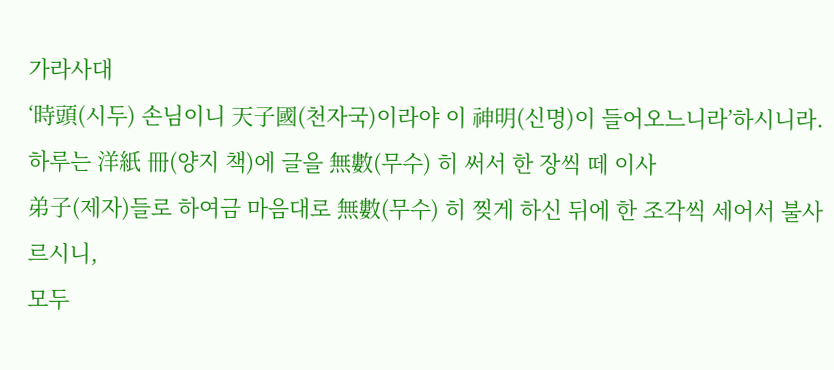가라사대
‘時頭(시두) 손님이니 天子國(천자국)이라야 이 神明(신명)이 들어오느니라’하시니라.
하루는 洋紙 冊(양지 책)에 글을 無數(무수) 히 써서 한 장씩 떼 이사
弟子(제자)들로 하여금 마음대로 無數(무수) 히 찢게 하신 뒤에 한 조각씩 세어서 불사르시니,
모두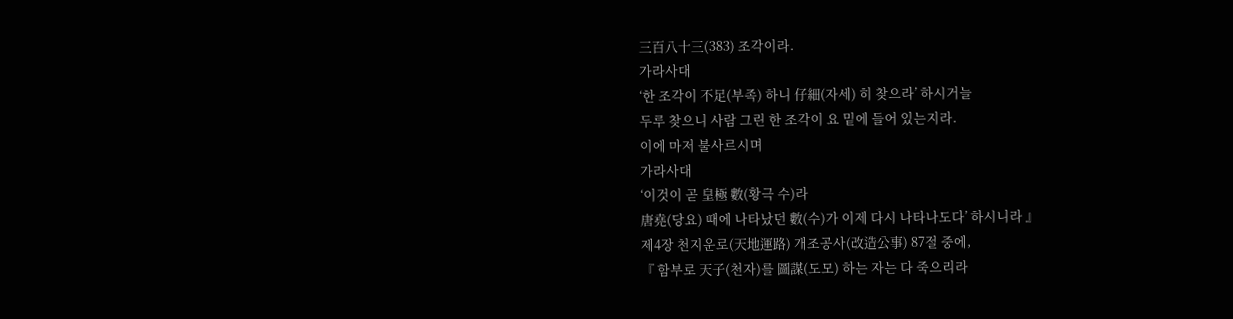三百八十三(383) 조각이라.
가라사대
‘한 조각이 不足(부족) 하니 仔細(자세) 히 찾으라’ 하시거늘
두루 찾으니 사람 그린 한 조각이 요 밑에 들어 있는지라.
이에 마저 불사르시며
가라사대
‘이것이 곧 皇極 數(황극 수)라
唐堯(당요) 때에 나타났던 數(수)가 이제 다시 나타나도다’ 하시니라 』
제4장 천지운로(天地運路) 개조공사(改造公事) 87절 중에,
『 함부로 天子(천자)를 圖謀(도모) 하는 자는 다 죽으리라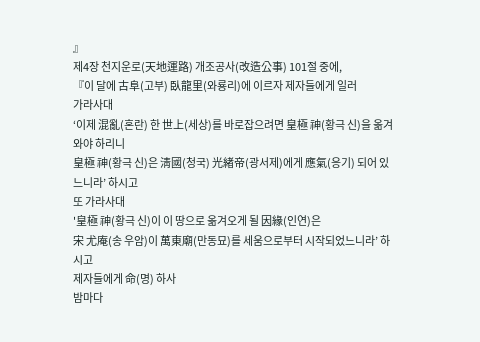』
제4장 천지운로(天地運路) 개조공사(改造公事) 101절 중에,
『이 달에 古阜(고부) 臥龍里(와룡리)에 이르자 제자들에게 일러
가라사대
‘이제 混亂(혼란) 한 世上(세상)를 바로잡으려면 皇極 神(황극 신)을 옮겨와야 하리니
皇極 神(황극 신)은 淸國(청국) 光緖帝(광서제)에게 應氣(응기) 되어 있느니라’ 하시고
또 가라사대
'皇極 神(황극 신)이 이 땅으로 옮겨오게 될 因緣(인연)은
宋 尤庵(송 우암)이 萬東廟(만동묘)를 세움으로부터 시작되었느니라’ 하시고
제자들에게 命(명) 하사
밤마다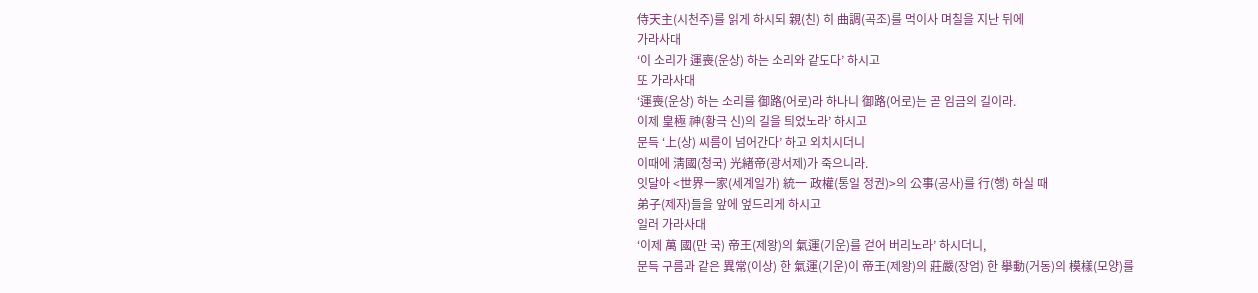侍天主(시천주)를 읽게 하시되 親(친) 히 曲調(곡조)를 먹이사 며칠을 지난 뒤에
가라사대
‘이 소리가 運喪(운상) 하는 소리와 같도다’ 하시고
또 가라사대
‘運喪(운상) 하는 소리를 御路(어로)라 하나니 御路(어로)는 곧 임금의 길이라.
이제 皇極 神(황극 신)의 길을 틔었노라’ 하시고
문득 ‘上(상) 씨름이 넘어간다’ 하고 외치시더니
이때에 淸國(청국) 光緖帝(광서제)가 죽으니라.
잇달아 <世界一家(세계일가) 統一 政權(통일 정권)>의 公事(공사)를 行(행) 하실 때
弟子(제자)들을 앞에 엎드리게 하시고
일러 가라사대
‘이제 萬 國(만 국) 帝王(제왕)의 氣運(기운)를 걷어 버리노라’ 하시더니,
문득 구름과 같은 異常(이상) 한 氣運(기운)이 帝王(제왕)의 莊嚴(장엄) 한 擧動(거동)의 模樣(모양)를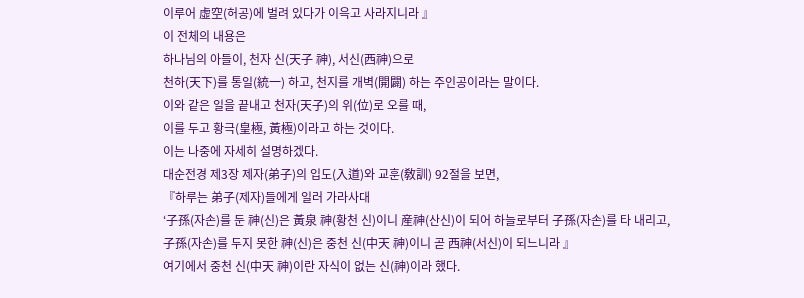이루어 虛空(허공)에 벌려 있다가 이윽고 사라지니라 』
이 전체의 내용은
하나님의 아들이, 천자 신(天子 神), 서신(西神)으로
천하(天下)를 통일(統一) 하고, 천지를 개벽(開闢) 하는 주인공이라는 말이다.
이와 같은 일을 끝내고 천자(天子)의 위(位)로 오를 때,
이를 두고 황극(皇極, 黃極)이라고 하는 것이다.
이는 나중에 자세히 설명하겠다.
대순전경 제3장 제자(弟子)의 입도(入道)와 교훈(敎訓) 92절을 보면,
『하루는 弟子(제자)들에게 일러 가라사대
‘子孫(자손)를 둔 神(신)은 黃泉 神(황천 신)이니 産神(산신)이 되어 하늘로부터 子孫(자손)를 타 내리고,
子孫(자손)를 두지 못한 神(신)은 중천 신(中天 神)이니 곧 西神(서신)이 되느니라 』
여기에서 중천 신(中天 神)이란 자식이 없는 신(神)이라 했다.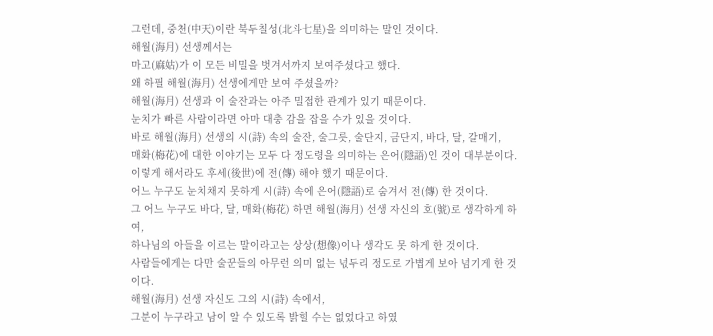그런데, 중천(中天)이란 북두칠성(北斗七星)을 의미하는 말인 것이다.
해월(海月) 선생께서는
마고(麻姑)가 이 모든 비밀을 벗겨서까지 보여주셨다고 했다.
왜 하필 해월(海月) 선생에게만 보여 주셨을까?
해월(海月) 선생과 이 술잔과는 아주 밀접한 관계가 있기 때문이다.
눈치가 빠른 사람이라면 아마 대충 감을 잡을 수가 있을 것이다.
바로 해월(海月) 선생의 시(詩) 속의 술잔, 술그릇, 술단지, 금단지, 바다, 달, 갈매기,
매화(梅花)에 대한 이야기는 모두 다 정도령을 의미하는 은어(隱語)인 것이 대부분이다.
이렇게 해서라도 후세(後世)에 전(傳) 해야 했기 때문이다.
어느 누구도 눈치채지 못하게 시(詩) 속에 은어(隱語)로 숨겨서 전(傳) 한 것이다.
그 어느 누구도 바다, 달, 매화(梅花) 하면 해월(海月) 선생 자신의 호(號)로 생각하게 하여,
하나님의 아들을 이르는 말이라고는 상상(想像)이나 생각도 못 하게 한 것이다.
사람들에게는 다만 술꾼들의 아무런 의미 없는 넋두리 정도로 가볍게 보아 넘기게 한 것이다.
해월(海月) 선생 자신도 그의 시(詩) 속에서,
그분이 누구라고 남이 알 수 있도록 밝힐 수는 없었다고 하였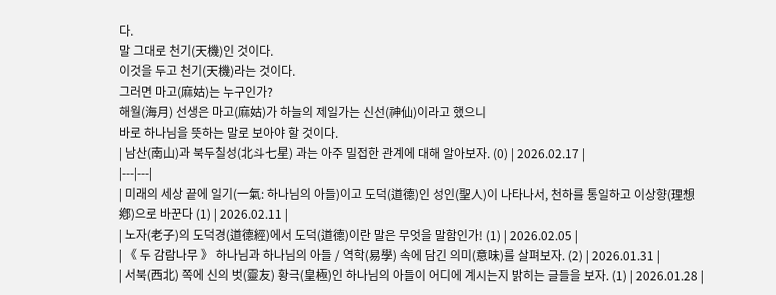다.
말 그대로 천기(天機)인 것이다.
이것을 두고 천기(天機)라는 것이다.
그러면 마고(麻姑)는 누구인가?
해월(海月) 선생은 마고(麻姑)가 하늘의 제일가는 신선(神仙)이라고 했으니
바로 하나님을 뜻하는 말로 보아야 할 것이다.
| 남산(南山)과 북두칠성(北斗七星) 과는 아주 밀접한 관계에 대해 알아보자. (0) | 2026.02.17 |
|---|---|
| 미래의 세상 끝에 일기(一氣: 하나님의 아들)이고 도덕(道德)인 성인(聖人)이 나타나서, 천하를 통일하고 이상향(理想鄕)으로 바꾼다 (1) | 2026.02.11 |
| 노자(老子)의 도덕경(道德經)에서 도덕(道德)이란 말은 무엇을 말함인가! (1) | 2026.02.05 |
| 《 두 감람나무 》 하나님과 하나님의 아들 / 역학(易學) 속에 담긴 의미(意味)를 살펴보자. (2) | 2026.01.31 |
| 서북(西北) 쪽에 신의 벗(靈友) 황극(皇極)인 하나님의 아들이 어디에 계시는지 밝히는 글들을 보자. (1) | 2026.01.28 |